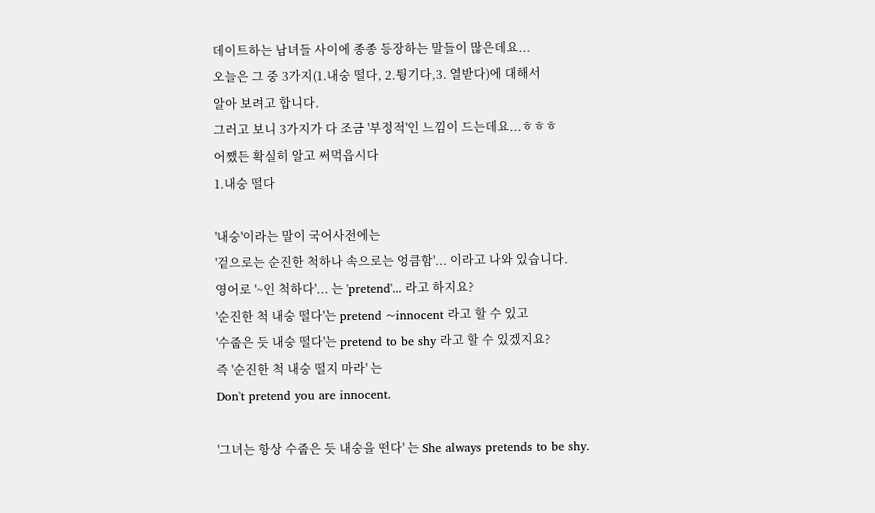데이트하는 남녀들 사이에 종종 등장하는 말들이 많은데요...
오늘은 그 중 3가지(1.내숭 떨다, 2.튕기다,3. 열받다)에 대해서
알아 보려고 합니다.
그러고 보니 3가지가 다 조금 '부정적'인 느낌이 드는데요...ㅎㅎㅎ
어쨌든 확실히 알고 써먹읍시다
1.내숭 떨다

'내숭'이라는 말이 국어사전에는
'겉으로는 순진한 척하나 속으로는 엉큼함'... 이라고 나와 있습니다.
영어로 '~인 척하다'... 는 'pretend'... 라고 하지요?
'순진한 척 내숭 떨다'는 pretend ~innocent 라고 할 수 있고
'수줍은 듯 내숭 떨다'는 pretend to be shy 라고 할 수 있겠지요?
즉 '순진한 척 내숭 떨지 마라' 는
Don't pretend you are innocent.

'그녀는 항상 수줍은 듯 내숭을 떤다' 는 She always pretends to be shy.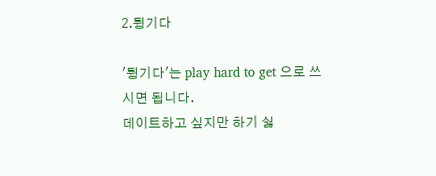2.튕기다

'튕기다'는 play hard to get 으로 쓰시면 됩니다.
데이트하고 싶지만 하기 싫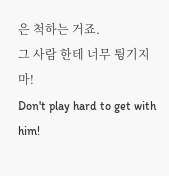은 척하는 거죠.
그 사람 한테 너무 튕기지마!
Don't play hard to get with him!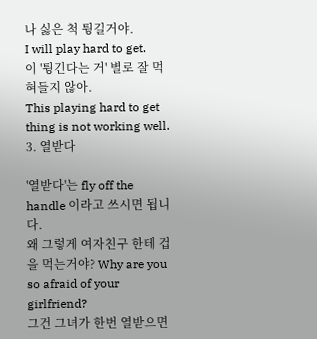나 싫은 척 튕길거야.
I will play hard to get.
이 '튕긴다는 거' 별로 잘 먹혀들지 않아.
This playing hard to get thing is not working well.
3. 열받다

'열받다'는 fly off the handle 이라고 쓰시면 됩니다.
왜 그렇게 여자친구 한테 겁을 먹는거야? Why are you so afraid of your girlfriend?
그건 그녀가 한번 열받으면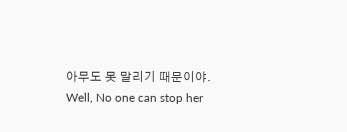아무도 못 말리기 때문이야.
Well, No one can stop her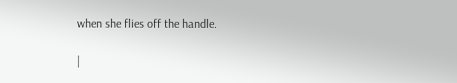when she flies off the handle.

|